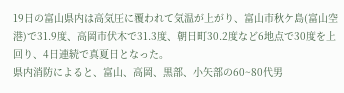19日の富山県内は高気圧に覆われて気温が上がり、富山市秋ケ島(富山空港)で31.9度、高岡市伏木で31.3度、朝日町30.2度など6地点で30度を上回り、4日連続で真夏日となった。
県内消防によると、富山、高岡、黒部、小矢部の60~80代男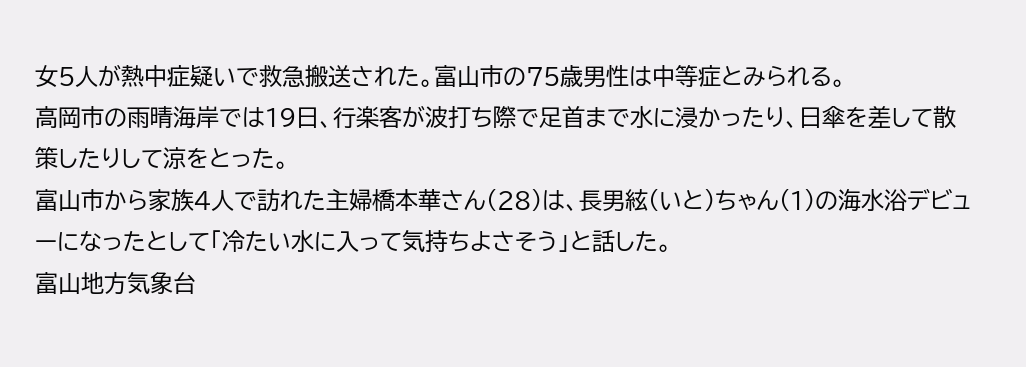女5人が熱中症疑いで救急搬送された。富山市の75歳男性は中等症とみられる。
高岡市の雨晴海岸では19日、行楽客が波打ち際で足首まで水に浸かったり、日傘を差して散策したりして涼をとった。
富山市から家族4人で訪れた主婦橋本華さん(28)は、長男絃(いと)ちゃん(1)の海水浴デビューになったとして「冷たい水に入って気持ちよさそう」と話した。
富山地方気象台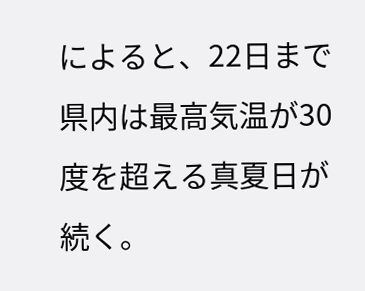によると、22日まで県内は最高気温が30度を超える真夏日が続く。